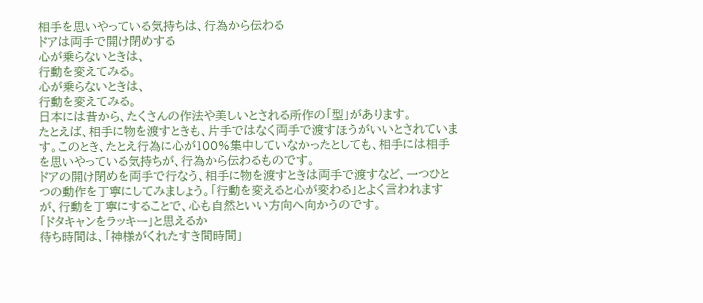相手を思いやっている気持ちは、行為から伝わる
ドアは両手で開け閉めする
心が乗らないときは、
行動を変えてみる。
心が乗らないときは、
行動を変えてみる。
日本には昔から、たくさんの作法や美しいとされる所作の「型」があります。
たとえば、相手に物を渡すときも、片手ではなく両手で渡すほうがいいとされています。このとき、たとえ行為に心が100%集中していなかったとしても、相手には相手を思いやっている気持ちが、行為から伝わるものです。
ドアの開け閉めを両手で行なう、相手に物を渡すときは両手で渡すなど、一つひとつの動作を丁寧にしてみましょう。「行動を変えると心が変わる」とよく言われますが、行動を丁寧にすることで、心も自然といい方向へ向かうのです。
「ドタキャンをラッキー」と思えるか
待ち時間は、「神様がくれたすき間時間」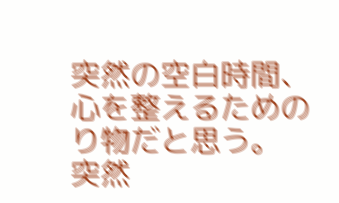突然の空白時間、
心を整えるための
り物だと思う。
突然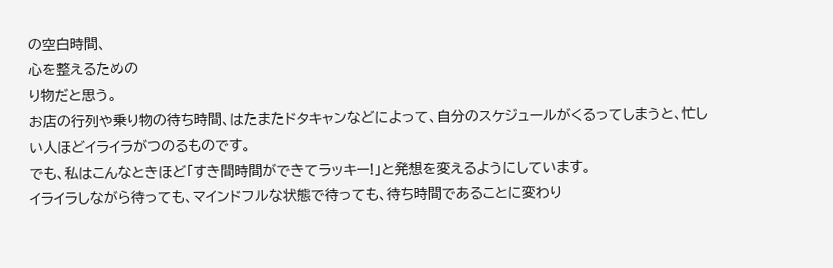の空白時間、
心を整えるための
り物だと思う。
お店の行列や乗り物の待ち時間、はたまたドタキャンなどによって、自分のスケジュールがくるってしまうと、忙しい人ほどイライラがつのるものです。
でも、私はこんなときほど「すき間時間ができてラッキー!」と発想を変えるようにしています。
イライラしながら待っても、マインドフルな状態で待っても、待ち時間であることに変わり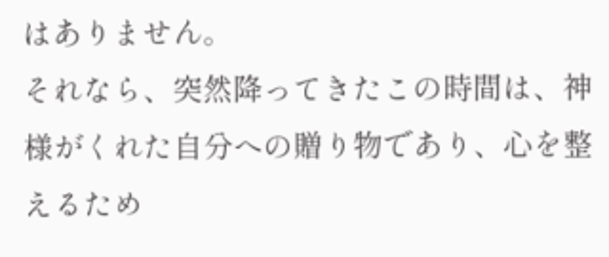はありません。
それなら、突然降ってきたこの時間は、神様がくれた自分への贈り物であり、心を整えるため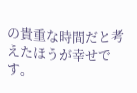の貴重な時間だと考えたほうが幸せです。